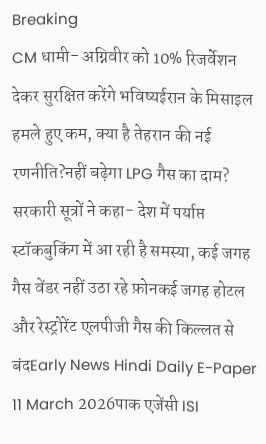Breaking
CM धामी- अग्निवीर को 10% रिजर्वेशन देकर सुरक्षित करेंगे भविष्यईरान के मिसाइल हमले हुए कम, क्या है तेहरान की नई रणनीति?नहीं बढ़ेगा LPG गैस का दाम? सरकारी सूत्रों ने कहा- देश में पर्याप्त स्टॉकबुकिंग में आ रही है समस्या, कई जगह गैस वेंडर नहीं उठा रहे फ़ोनकई जगह होटल और रेस्ट्रोरेंट एलपीजी गैस की किल्लत से बंदEarly News Hindi Daily E-Paper 11 March 2026पाक एजेंसी ISI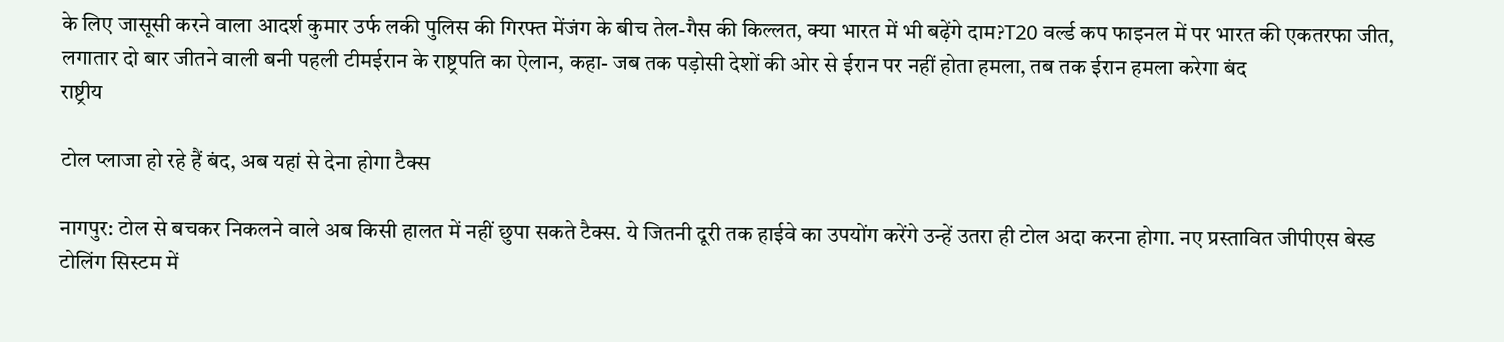के लिए जासूसी करने वाला आदर्श कुमार उर्फ लकी पुलिस की गिरफ्त मेंजंग के बीच तेल-गैस की किल्लत, क्‍या भारत में भी बढ़ेंगे दाम?T20 वर्ल्ड कप फाइनल में पर भारत की एकतरफा जीत, लगातार दो बार जीतने वाली बनी पहली टीमईरान के राष्ट्रपति का ऐलान, कहा- जब तक पड़ोसी देशों की ओर से ईरान पर नहीं होता हमला, तब तक ईरान हमला करेगा बंद
राष्ट्रीय

टोल प्लाजा हो रहे हैं बंद, अब यहां से देना होगा टैक्स

नागपुर: टोल से बचकर निकलने वाले अब किसी हालत में नहीं छुपा सकते टैक्स. ये जितनी दूरी तक हाईवे का उपयोंग करेंगे उन्हें उतरा ही टोल अदा करना होगा. नए प्रस्तावित जीपीएस बेस्ड टोलिंग सिस्टम में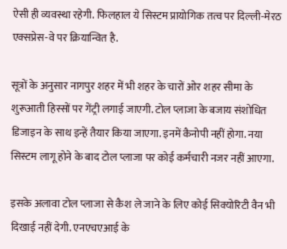ऐसी ही व्यवस्था रहेगी. फिलहाल ये सिस्टम प्रायोगिक तत्व पर दिल्ली-मेरठ एक्सप्रेस-वे पर क्रियान्वित है.

सूत्रों के अनुसार नागपुर शहर में भी शहर के चारों ओर शहर सीमा के शुरूआती हिस्सों पर गेंट्री लगाई जाएगी. टोल प्लाजा के बजाय संशोधित डिजाइन के साथ इन्हें तैयार किया जाएगा. इनमें कैनोपी नहीं होगा. नया सिस्टम लागू होने के बाद टोल प्लाजा पर कोई कर्मचारी नजर नहीं आएगा.

इसके अलावा टोल प्लाजा से कैश ले जाने के लिए कोई सिक्योरिटी वैन भी दिखाई नहीं देगी. एनएचएआई के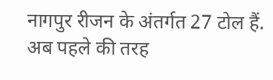नागपुर रीजन के अंतर्गत 27 टोल हैं. अब पहले की तरह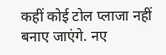कहीं कोई टोल प्लाजा नहीं बनाए जाएंगे. नए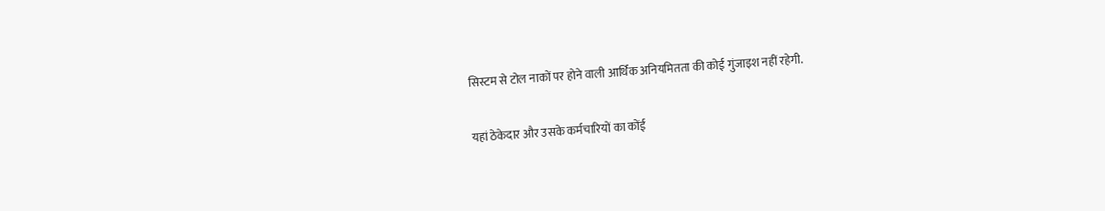सिस्टम से टोल नाकों पर होने वाली आर्थिक अनियमितता की कोई गुंजाइश नहीं रहेगी.

यहां ठेकेदार और उसके कर्मचारियों का कोंई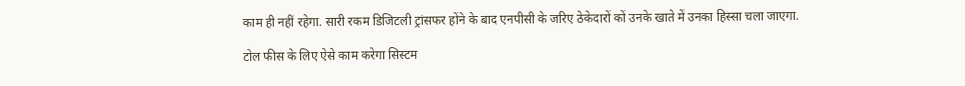काम ही नहीं रहेगा. सारी रकम डिजिटली ट्रांसफर होंने के बाद एनपीसी के जरिए ठेकेदारों कों उनके खाते में उनका हिस्सा चला जाएगा.

टोल फीस के लिए ऐसे काम करेगा सिस्टम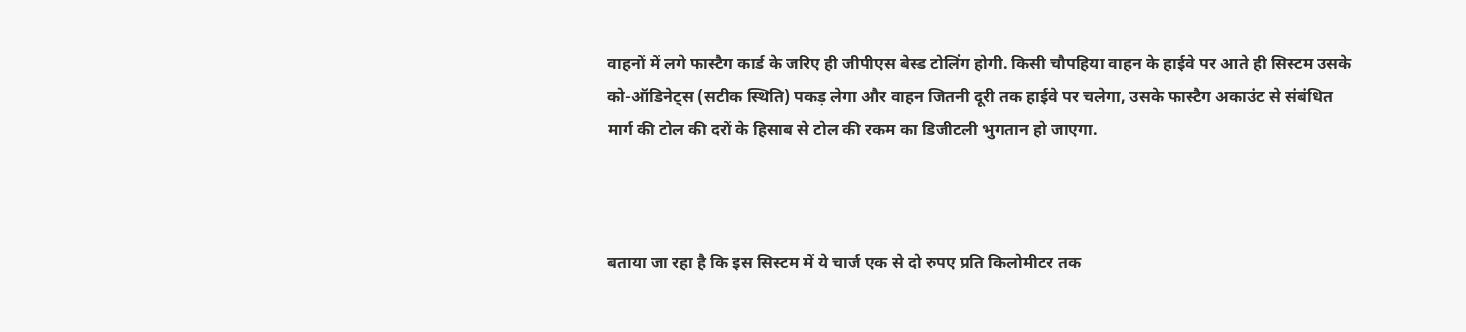वाहनों में लगे फास्टैग कार्ड के जरिए ही जीपीएस बेस्ड टोलिंग होगी. किसी चौपहिया वाहन के हाईवे पर आते ही सिस्टम उसके को-ऑडिनेट्स (सटीक स्थिति) पकड़ लेगा और वाहन जितनी दूरी तक हाईवे पर चलेगा, उसके फास्टैग अकाउंट से संबंधित मार्ग की टोल की दरों के हिसाब से टोल की रकम का डिजीटली भुगतान हो जाएगा.



बताया जा रहा है कि इस सिस्टम में ये चार्ज एक से दो रुपए प्रति किलोमीटर तक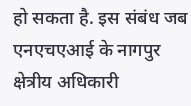हो सकता है. इस संबंध जब एनएचएआई के नागपुर क्षेत्रीय अधिकारी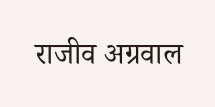राजीव अग्रवाल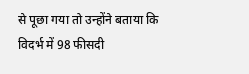से पूछा गया तो उन्होंने बताया कि विदर्भ में 98 फीसदी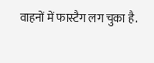वाहनों में फास्टैग लग चुका है.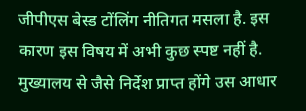जीपीएस बेस्ड टोंलिंग नीतिगत मसला है. इस कारण इस विषय में अभी कुछ स्पष्ट नहीं है. मुख्यालय से जैसे निर्देश प्राप्त होंगे उस आधार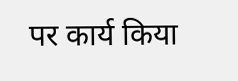पर कार्य किया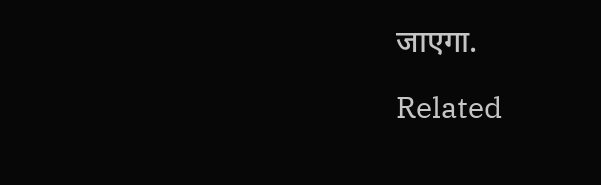जाएगा.

Related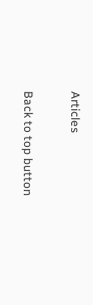Articles

Back to top button